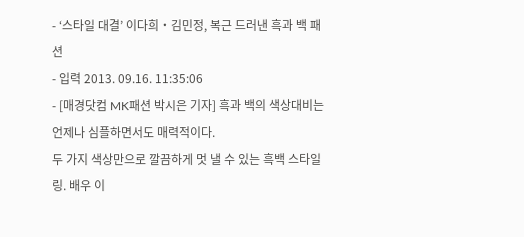- ‘스타일 대결’ 이다희‧김민정, 복근 드러낸 흑과 백 패션
- 입력 2013. 09.16. 11:35:06
- [매경닷컴 MK패션 박시은 기자] 흑과 백의 색상대비는 언제나 심플하면서도 매력적이다.
두 가지 색상만으로 깔끔하게 멋 낼 수 있는 흑백 스타일링. 배우 이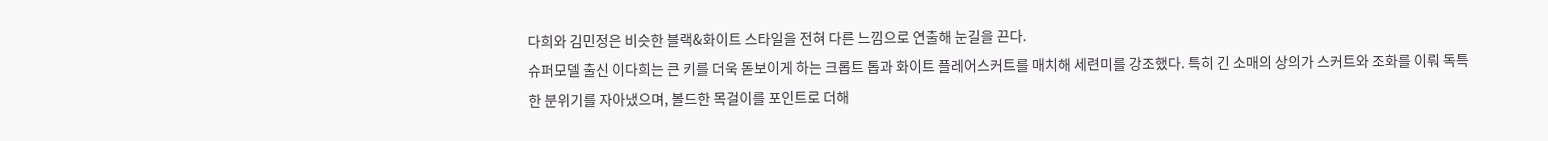다희와 김민정은 비슷한 블랙&화이트 스타일을 전혀 다른 느낌으로 연출해 눈길을 끈다.
슈퍼모델 출신 이다희는 큰 키를 더욱 돋보이게 하는 크롭트 톱과 화이트 플레어스커트를 매치해 세련미를 강조했다. 특히 긴 소매의 상의가 스커트와 조화를 이뤄 독특한 분위기를 자아냈으며, 볼드한 목걸이를 포인트로 더해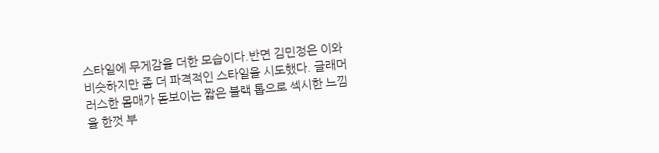스타일에 무게감을 더한 모습이다.반면 김민정은 이와 비슷하지만 좀 더 파격적인 스타일을 시도했다. 글래머러스한 몸매가 돋보이는 짧은 블랙 톱으로 섹시한 느낌을 한껏 부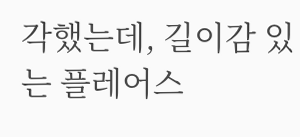각했는데, 길이감 있는 플레어스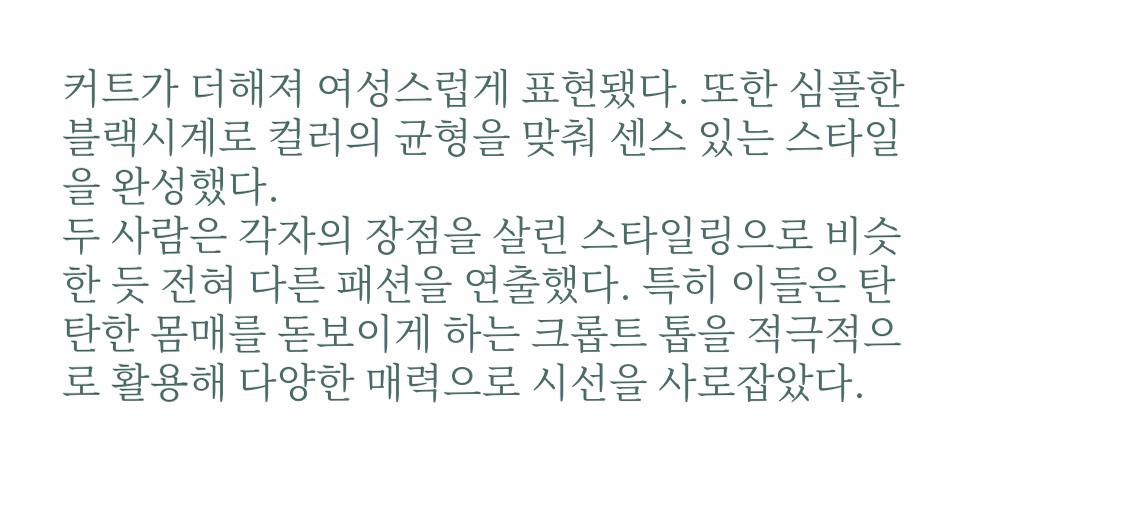커트가 더해져 여성스럽게 표현됐다. 또한 심플한 블랙시계로 컬러의 균형을 맞춰 센스 있는 스타일을 완성했다.
두 사람은 각자의 장점을 살린 스타일링으로 비슷한 듯 전혀 다른 패션을 연출했다. 특히 이들은 탄탄한 몸매를 돋보이게 하는 크롭트 톱을 적극적으로 활용해 다양한 매력으로 시선을 사로잡았다.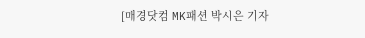[매경닷컴 MK패션 박시은 기자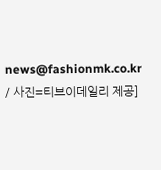news@fashionmk.co.kr / 사진=티브이데일리 제공]